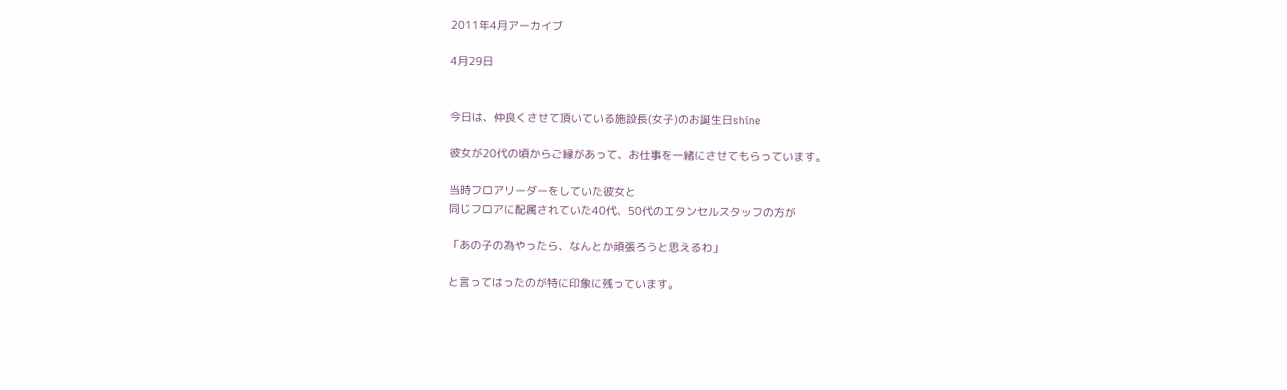2011年4月アーカイブ

4月29日


今日は、仲良くさせて頂いている施設長(女子)のお誕生日shine

彼女が20代の頃からご縁があって、お仕事を一緒にさせてもらっています。

当時フロアリーダーをしていた彼女と
同じフロアに配属されていた40代、50代のエタンセルスタッフの方が

「あの子の為やったら、なんとか頑張ろうと思えるわ」

と言ってはったのが特に印象に残っています。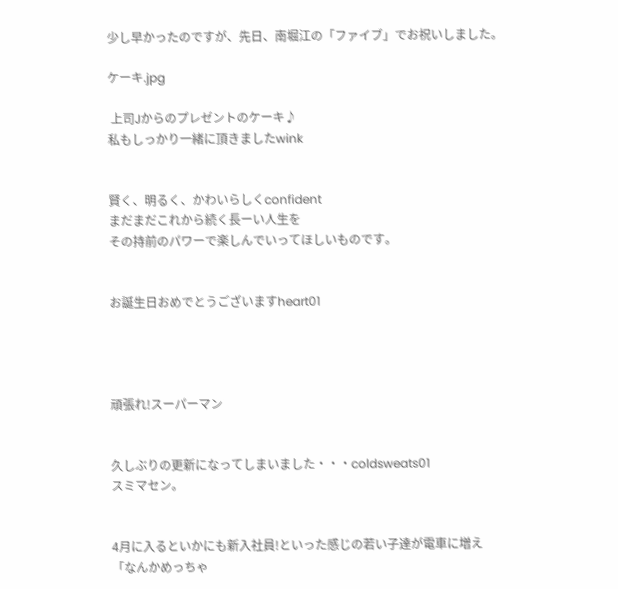少し早かったのですが、先日、南堀江の「ファイブ」でお祝いしました。

ケーキ.jpg

 上司Jからのプレゼントのケーキ♪
私もしっかり一緒に頂きましたwink


賢く、明るく、かわいらしくconfident
まだまだこれから続く長ーい人生を
その持前のパワーで楽しんでいってほしいものです。


お誕生日おめでとうございますheart01




頑張れ!スーパーマン


久しぶりの更新になってしまいました・・・coldsweats01
スミマセン。


4月に入るといかにも新入社員!といった感じの若い子達が電車に増え
「なんかめっちゃ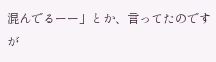混んでるーー」とか、言ってたのですが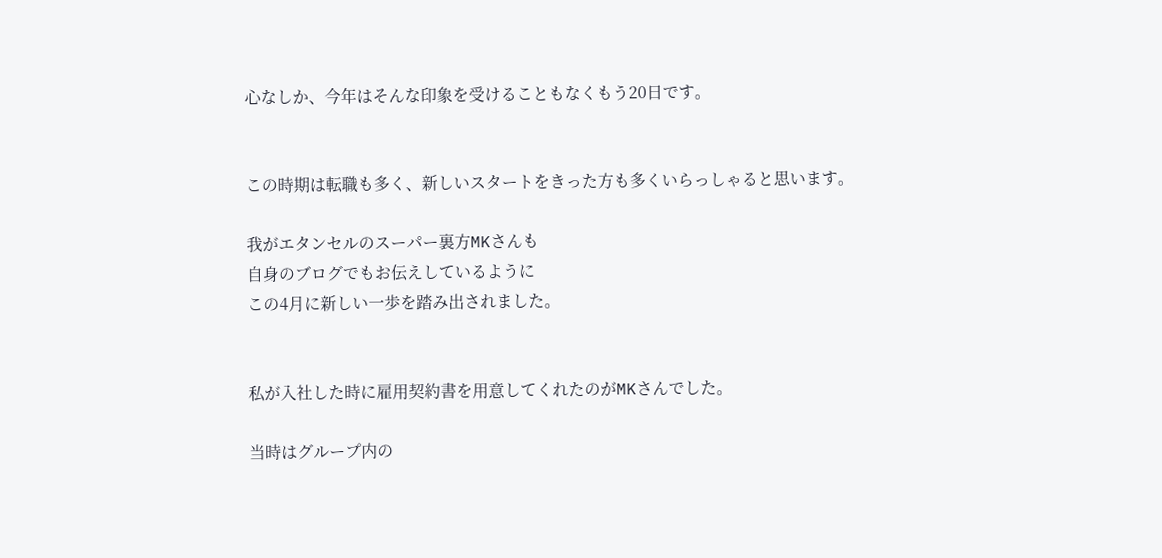心なしか、今年はそんな印象を受けることもなくもう20日です。


この時期は転職も多く、新しいスタートをきった方も多くいらっしゃると思います。

我がエタンセルのスーパー裏方MKさんも
自身のブログでもお伝えしているように
この4月に新しい一歩を踏み出されました。


私が入社した時に雇用契約書を用意してくれたのがMKさんでした。

当時はグループ内の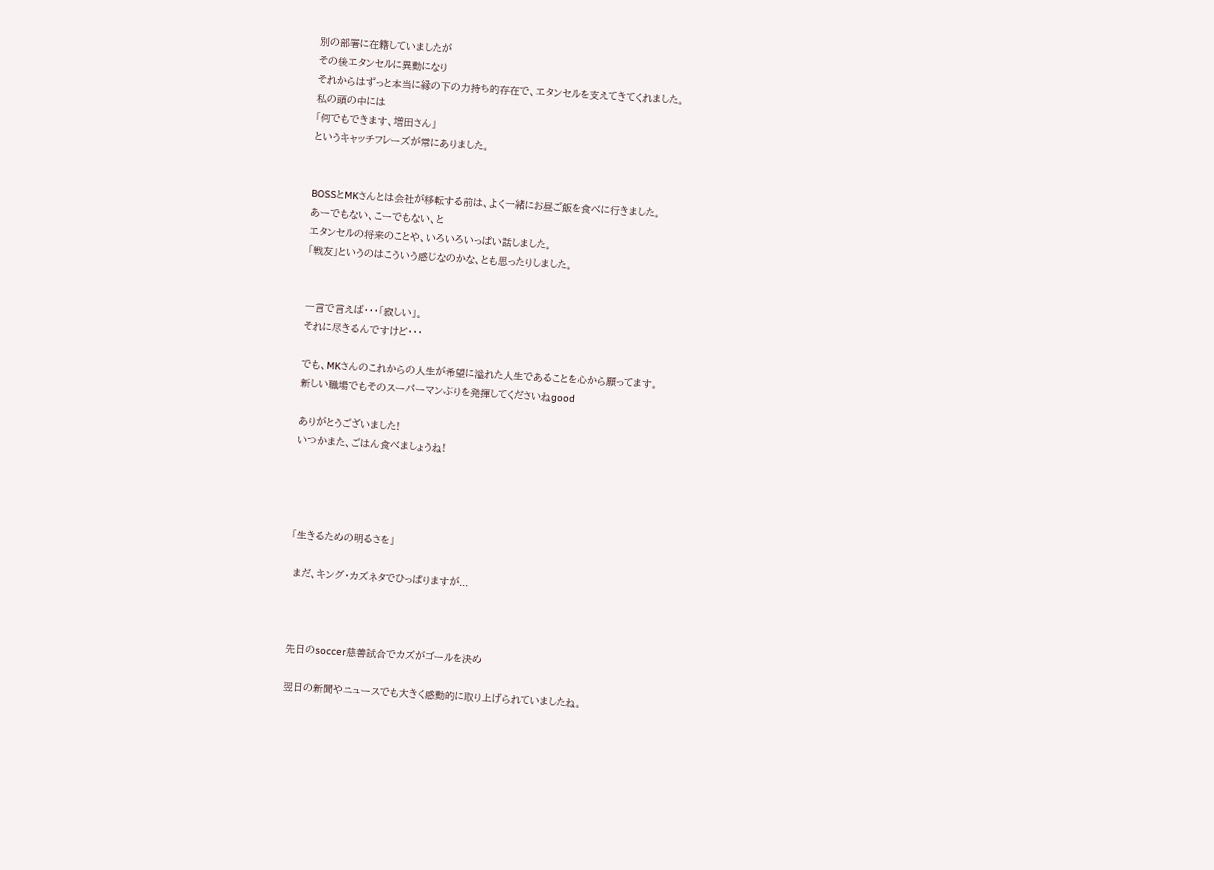別の部署に在籍していましたが
その後エタンセルに異動になり
それからはずっと本当に縁の下の力持ち的存在で、エタンセルを支えてきてくれました。
私の頭の中には
「何でもできます、増田さん」
というキャッチフレーズが常にありました。


BOSSとMKさんとは会社が移転する前は、よく一緒にお昼ご飯を食べに行きました。
あーでもない、こーでもない、と
エタンセルの将来のことや、いろいろいっぱい話しました。
「戦友」というのはこういう感じなのかな、とも思ったりしました。


一言で言えば・・・「寂しい」。
それに尽きるんですけど・・・

でも、MKさんのこれからの人生が希望に溢れた人生であることを心から願ってます。
新しい職場でもそのスーパーマンぶりを発揮してくださいねgood

ありがとうございました!
いつかまた、ごはん食べましょうね!




「生きるための明るさを」

 まだ、キング・カズネタでひっぱりますが...



先日のsoccer慈善試合でカズがゴールを決め

翌日の新聞やニュースでも大きく感動的に取り上げられていましたね。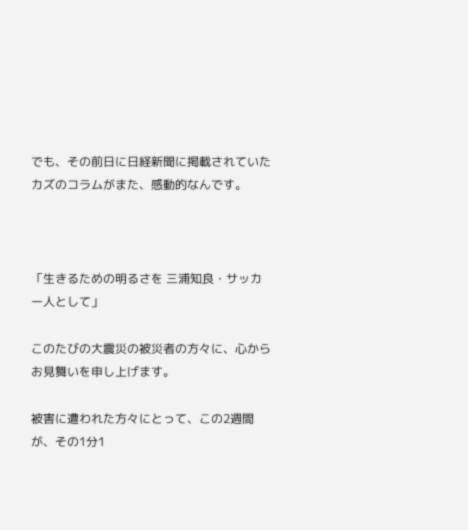でも、その前日に日経新聞に掲載されていたカズのコラムがまた、感動的なんです。



「生きるための明るさを 三浦知良・サッカー人として」

このたびの大震災の被災者の方々に、心からお見舞いを申し上げます。

被害に遭われた方々にとって、この2週間が、その1分1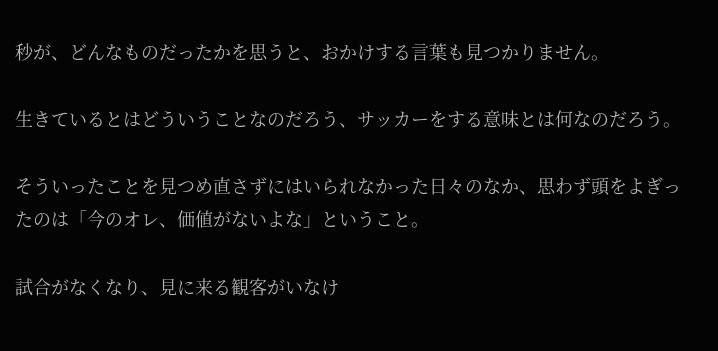秒が、どんなものだったかを思うと、おかけする言葉も見つかりません。

生きているとはどういうことなのだろう、サッカーをする意味とは何なのだろう。

そういったことを見つめ直さずにはいられなかった日々のなか、思わず頭をよぎったのは「今のオレ、価値がないよな」ということ。

試合がなくなり、見に来る観客がいなけ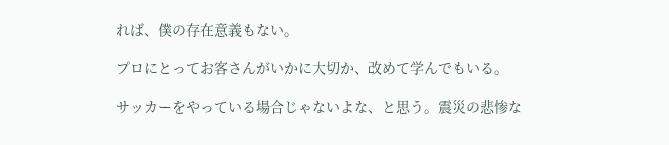れば、僕の存在意義もない。

プロにとってお客さんがいかに大切か、改めて学んでもいる。

サッカーをやっている場合じゃないよな、と思う。震災の悲惨な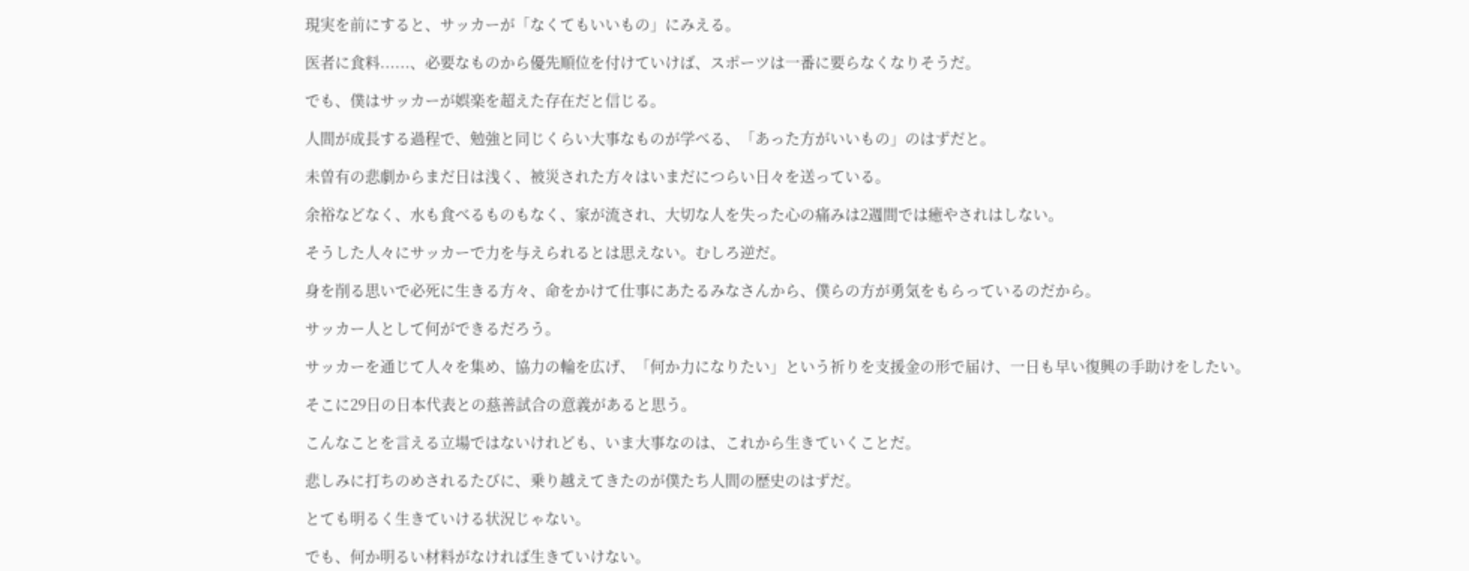現実を前にすると、サッカーが「なくてもいいもの」にみえる。

医者に食料......、必要なものから優先順位を付けていけば、スポーツは一番に要らなくなりそうだ。

でも、僕はサッカーが娯楽を超えた存在だと信じる。

人間が成長する過程で、勉強と同じくらい大事なものが学べる、「あった方がいいもの」のはずだと。

未曽有の悲劇からまだ日は浅く、被災された方々はいまだにつらい日々を送っている。

余裕などなく、水も食べるものもなく、家が流され、大切な人を失った心の痛みは2週間では癒やされはしない。

そうした人々にサッカーで力を与えられるとは思えない。むしろ逆だ。

身を削る思いで必死に生きる方々、命をかけて仕事にあたるみなさんから、僕らの方が勇気をもらっているのだから。

サッカー人として何ができるだろう。

サッカーを通じて人々を集め、協力の輪を広げ、「何か力になりたい」という祈りを支援金の形で届け、一日も早い復興の手助けをしたい。

そこに29日の日本代表との慈善試合の意義があると思う。

こんなことを言える立場ではないけれども、いま大事なのは、これから生きていくことだ。

悲しみに打ちのめされるたびに、乗り越えてきたのが僕たち人間の歴史のはずだ。

とても明るく生きていける状況じゃない。

でも、何か明るい材料がなければ生きていけない。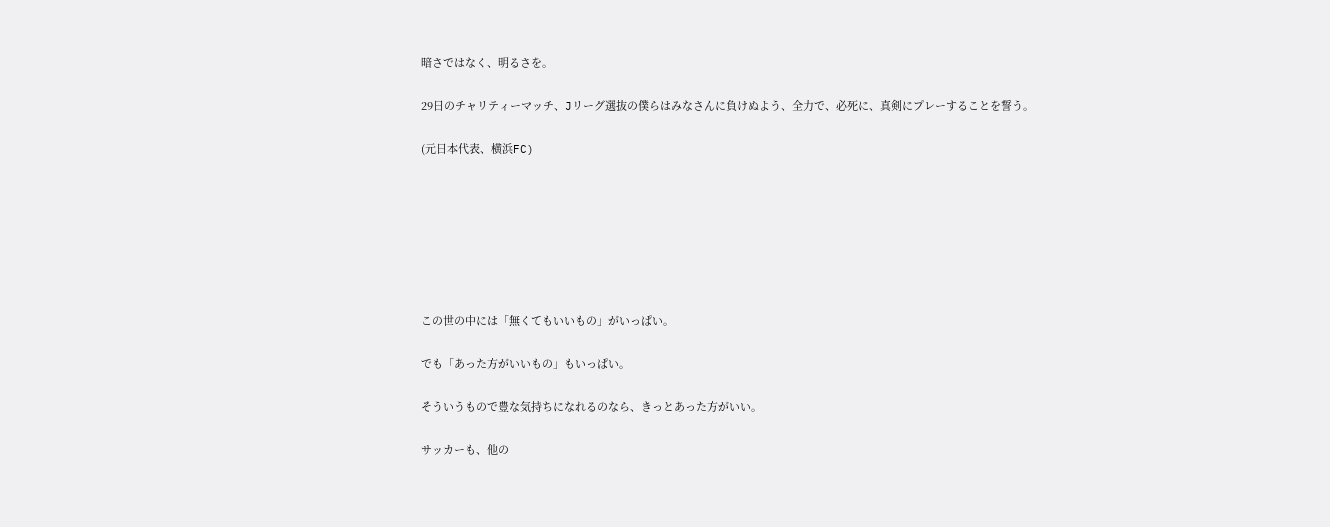暗さではなく、明るさを。

29日のチャリティーマッチ、Jリーグ選抜の僕らはみなさんに負けぬよう、全力で、必死に、真剣にプレーすることを誓う。

(元日本代表、横浜FC)







この世の中には「無くてもいいもの」がいっぱい。

でも「あった方がいいもの」もいっぱい。

そういうもので豊な気持ちになれるのなら、きっとあった方がいい。

サッカーも、他の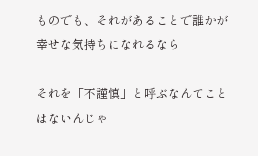ものでも、それがあることで誰かが幸せな気持ちになれるなら

それを「不謹慎」と呼ぶなんてことはないんじゃ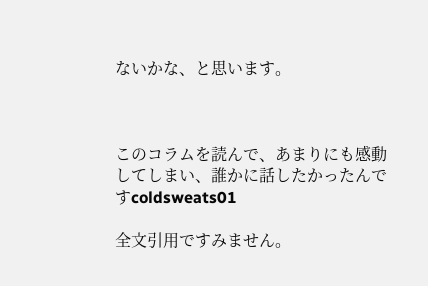ないかな、と思います。



このコラムを読んで、あまりにも感動してしまい、誰かに話したかったんですcoldsweats01

全文引用ですみません。